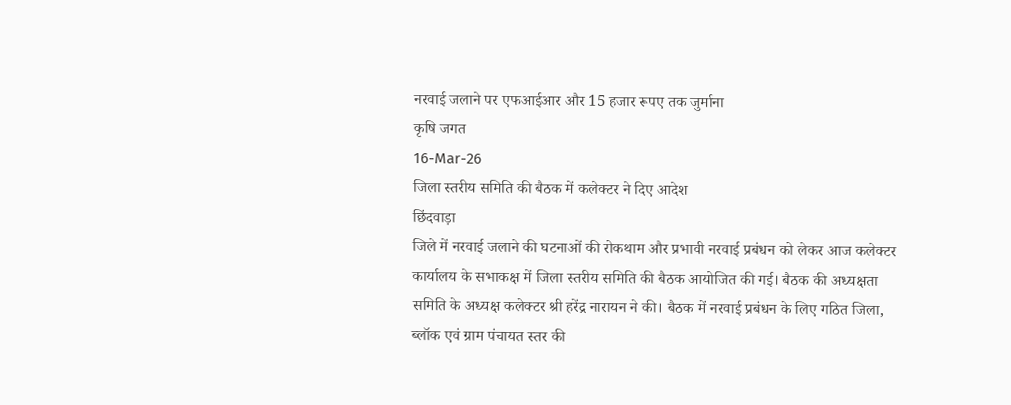नरवाई जलाने पर एफआईआर और 15 हजार रूपए तक जुर्माना
कृषि जगत
16-Mar-26
जिला स्तरीय समिति की बैठक में कलेक्टर ने दिए आदेश
छिंदवाड़ा
जिले में नरवाई जलाने की घटनाओं की रोकथाम और प्रभावी नरवाई प्रबंधन को लेकर आज कलेक्टर कार्यालय के सभाकक्ष में जिला स्तरीय समिति की बैठक आयोजित की गई। बैठक की अध्यक्षता समिति के अध्यक्ष कलेक्टर श्री हरेंद्र नारायन ने की। बैठक में नरवाई प्रबंधन के लिए गठित जिला, ब्लॉक एवं ग्राम पंचायत स्तर की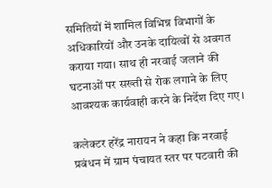समितियों में शामिल विभिन्न विभागों के अधिकारियों और उनके दायित्वों से अवगत कराया गया। साथ ही नरवाई जलाने की घटनाओं पर सख्ती से रोक लगाने के लिए आवश्यक कार्यवाही करने के निर्देश दिए गए।

कलेक्टर हरेंद्र नारायन ने कहा कि नरवाई प्रबंधन में ग्राम पंचायत स्तर पर पटवारी की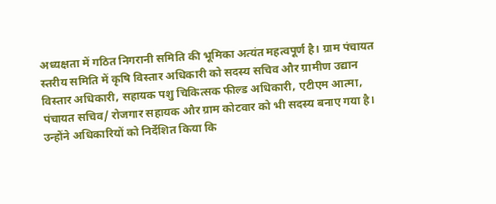अध्यक्षता में गठित निगरानी समिति की भूमिका अत्यंत महत्वपूर्ण है। ग्राम पंचायत स्तरीय समिति में कृषि विस्तार अधिकारी को सदस्य सचिव और ग्रामीण उद्यान विस्तार अधिकारी, सहायक पशु चिकित्सक फील्ड अधिकारी, एटीएम आत्मा, पंचायत सचिव/ रोजगार सहायक और ग्राम कोटवार को भी सदस्य बनाए गया है। उन्होंने अधिकारियों को निर्देशित किया कि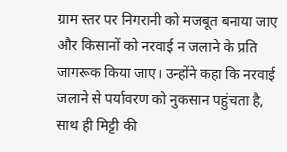ग्राम स्तर पर निगरानी को मजबूत बनाया जाए और किसानों को नरवाई न जलाने के प्रति जागरूक किया जाए। उन्होंने कहा कि नरवाई जलाने से पर्यावरण को नुकसान पहुंचता है, साथ ही मिट्टी की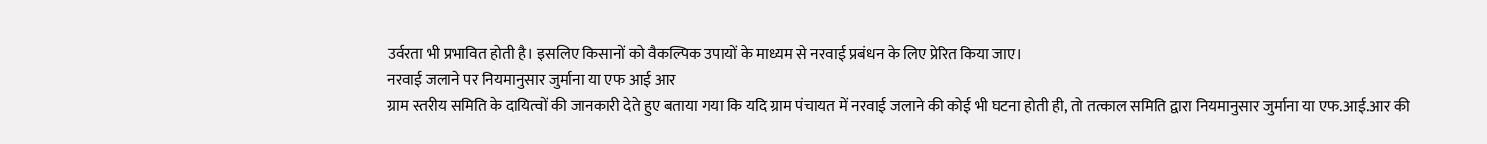उर्वरता भी प्रभावित होती है। इसलिए किसानों को वैकल्पिक उपायों के माध्यम से नरवाई प्रबंधन के लिए प्रेरित किया जाए।
नरवाई जलाने पर नियमानुसार जुर्माना या एफ आई आर
ग्राम स्तरीय समिति के दायित्वों की जानकारी देते हुए बताया गया कि यदि ग्राम पंचायत में नरवाई जलाने की कोई भी घटना होती ही, तो तत्काल समिति द्वारा नियमानुसार जुर्माना या एफ.आई.आर की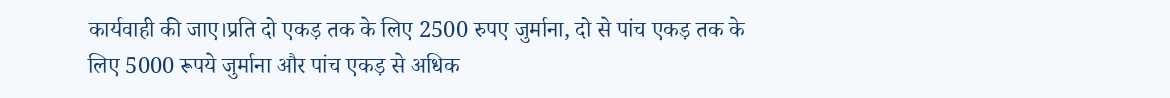कार्यवाही की जाए।प्रति दो एकड़ तक के लिए 2500 रुपए जुर्माना, दो से पांच एकड़ तक के लिए 5000 रूपये जुर्माना और पांच एकड़ से अधिक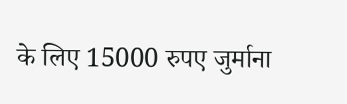के लिए 15000 रुपए जुर्माना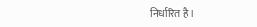निर्धारित है।